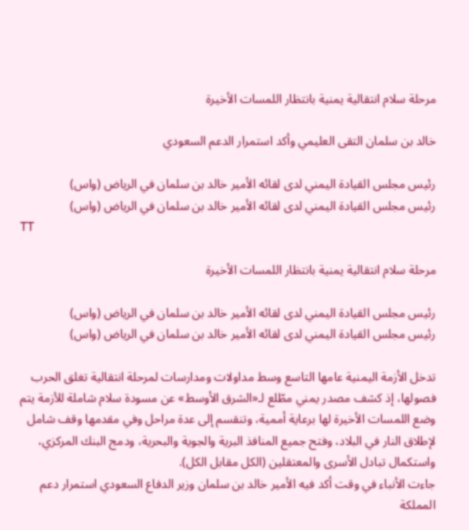مرحلة سلام انتقالية يمنية بانتظار اللمسات الأخيرة

خالد بن سلمان التقى العليمي وأكد استمرار الدعم السعودي

رئيس مجلس القيادة اليمني لدى لقائه الأمير خالد بن سلمان في الرياض (واس)
رئيس مجلس القيادة اليمني لدى لقائه الأمير خالد بن سلمان في الرياض (واس)
TT

مرحلة سلام انتقالية يمنية بانتظار اللمسات الأخيرة

رئيس مجلس القيادة اليمني لدى لقائه الأمير خالد بن سلمان في الرياض (واس)
رئيس مجلس القيادة اليمني لدى لقائه الأمير خالد بن سلمان في الرياض (واس)

تدخل الأزمة اليمنية عامها التاسع وسط مداولات ومدارسات لمرحلة انتقالية تغلق الحرب فصولها، إذ كشف مصدر يمني مطّلع لـ«الشرق الأوسط» عن مسودة سلام شاملة للأزمة يتم وضع اللمسات الأخيرة لها برعاية أممية، وتنقسم إلى عدة مراحل وفي مقدمها وقف شامل لإطلاق النار في البلاد، وفتح جميع المنافذ البرية والجوية والبحرية، ودمج البنك المركزي، واستكمال تبادل الأسرى والمعتقلين (الكل مقابل الكل).
جاءت الأنباء في وقت أكد فيه الأمير خالد بن سلمان وزير الدفاع السعودي استمرار دعم المملكة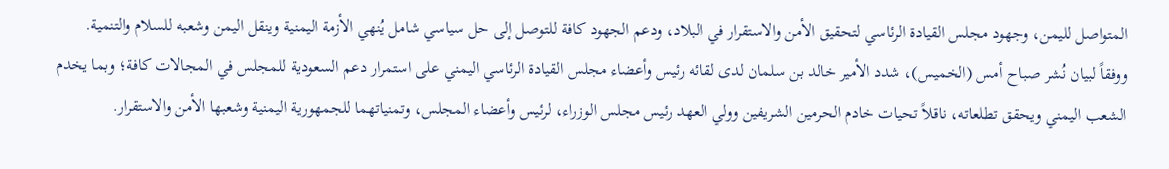المتواصل لليمن، وجهود مجلس القيادة الرئاسي لتحقيق الأمن والاستقرار في البلاد، ودعم الجهود كافة للتوصل إلى حل سياسي شامل يُنهي الأزمة اليمنية وينقل اليمن وشعبه للسلام والتنمية.
ووفقاً لبيان نُشر صباح أمس (الخميس)، شدد الأمير خالد بن سلمان لدى لقائه رئيس وأعضاء مجلس القيادة الرئاسي اليمني على استمرار دعم السعودية للمجلس في المجالات كافة؛ وبما يخدم الشعب اليمني ويحقق تطلعاته، ناقلاً تحيات خادم الحرمين الشريفين وولي العهد رئيس مجلس الوزراء، لرئيس وأعضاء المجلس، وتمنياتهما للجمهورية اليمنية وشعبها الأمن والاستقرار.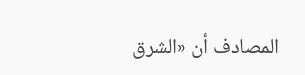المصادف أن «الشرق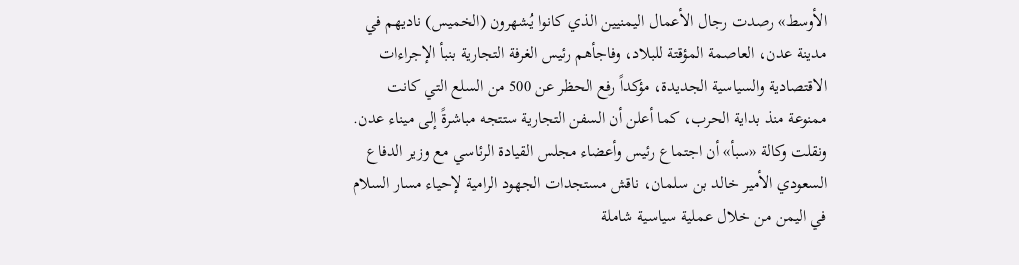الأوسط» رصدت رجال الأعمال اليمنيين الذي كانوا يُشهرون (الخميس) ناديهم في مدينة عدن، العاصمة المؤقتة للبلاد، وفاجأهم رئيس الغرفة التجارية بنبأ الإجراءات الاقتصادية والسياسية الجديدة، مؤكداً رفع الحظر عن 500 من السلع التي كانت ممنوعة منذ بداية الحرب، كما أعلن أن السفن التجارية ستتجه مباشرةً إلى ميناء عدن.
ونقلت وكالة «سبأ» أن اجتماع رئيس وأعضاء مجلس القيادة الرئاسي مع وزير الدفاع السعودي الأمير خالد بن سلمان، ناقش مستجدات الجهود الرامية لإحياء مسار السلام في اليمن من خلال عملية سياسية شاملة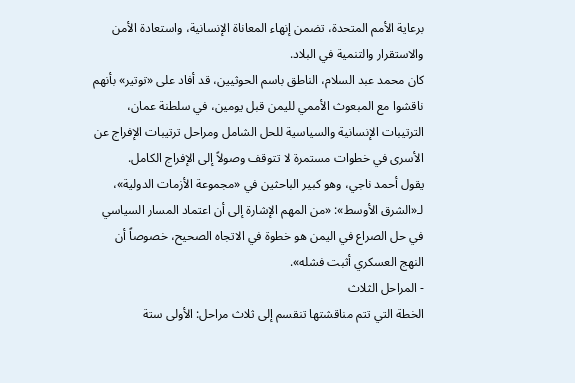برعاية الأمم المتحدة، تضمن إنهاء المعاناة الإنسانية، واستعادة الأمن والاستقرار والتنمية في البلاد.
كان محمد عبد السلام، الناطق باسم الحوثيين، قد أفاد على «توتير» بأنهم ناقشوا مع المبعوث الأممي لليمن قبل يومين، في سلطنة عمان، الترتيبات الإنسانية والسياسية للحل الشامل ومراحل ترتيبات الإفراج عن الأسرى في خطوات مستمرة لا تتوقف وصولاً إلى الإفراج الكامل.
يقول أحمد ناجي، وهو كبير الباحثين في «مجموعة الأزمات الدولية»، لـ«الشرق الأوسط»: «من المهم الإشارة إلى أن اعتماد المسار السياسي في حل الصراع في اليمن هو خطوة في الاتجاه الصحيح، خصوصاً أن النهج العسكري أثبت فشله».
- المراحل الثلاث
الخطة التي تتم مناقشتها تنقسم إلى ثلاث مراحل: الأولى ستة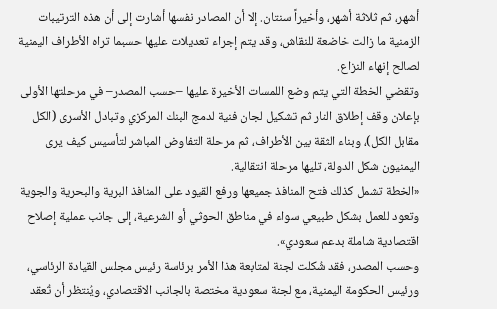أشهر، ثم ثلاثة أشهر، وأخيراً سنتان. إلا أن المصادر نفسها أشارت إلى أن هذه الترتيبات الزمنية ما زالت خاضعة للنقاش، وقد يتم إجراء تعديلات عليها حسبما تراه الأطراف اليمنية لصالح إنهاء النزاع.
وتقضي الخطة التي يتم وضع اللمسات الأخيرة عليها –حسب المصدر– في مرحلتها الأولى بإعلان وقف إطلاق النار ثم تشكيل لجان فنية لدمج البنك المركزي وتبادل الأسرى (الكل مقابل الكل)، وبناء الثقة بين الأطراف، ثم مرحلة التفاوض المباشر لتأسيس كيف يرى اليمنيون شكل الدولة، تليها مرحلة انتقالية.
«الخطة تشمل كذلك فتح المنافذ جميعها ورفع القيود على المنافذ البرية والبحرية والجوية وتعود للعمل بشكل طبيعي سواء في مناطق الحوثي أو الشرعية، إلى جانب عملية إصلاح اقتصادية شاملة بدعم سعودي».
وحسب المصدر، فقد شُكلت لجنة لمتابعة هذا الأمر برئاسة رئيس مجلس القيادة الرئاسي، ورئيس الحكومة اليمنية، مع لجنة سعودية مختصة بالجانب الاقتصادي، ويُنتظر أن تُعقد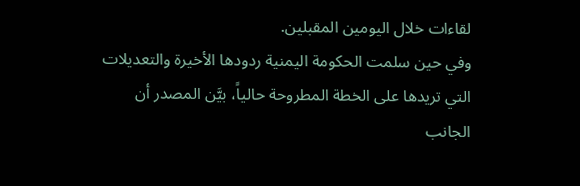لقاءات خلال اليومين المقبلين.
وفي حين سلمت الحكومة اليمنية ردودها الأخيرة والتعديلات التي تريدها على الخطة المطروحة حالياً، بيَّن المصدر أن الجانب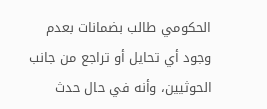الحكومي طالب بضمانات بعدم وجود أي تحايل أو تراجع من جانب الحوثيين، وأنه في حال حدث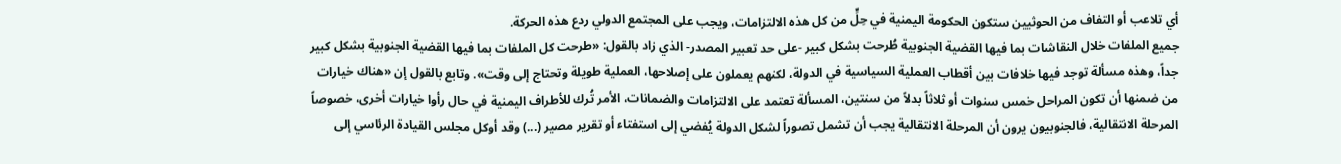أي تلاعب أو التفاف من الحوثيين ستكون الحكومة اليمنية في حِلٍّ من كل هذه الالتزامات، ويجب على المجتمع الدولي ردع هذه الحركة.
جميع الملفات خلال النقاشات بما فيها القضية الجنوبية طُرحت بشكل كبير -على حد تعبير المصدر- الذي زاد بالقول: «طرحت كل الملفات بما فيها القضية الجنوبية بشكل كبير جداً، وهذه مسألة توجد فيها خلافات بين أقطاب العملية السياسية في الدولة، لكنهم يعملون على إصلاحها، العملية طويلة وتحتاج إلى وقت». وتابع بالقول إن «هناك خيارات من ضمنها أن تكون المراحل خمس سنوات أو ثلاثاً بدلاً من سنتين، المسألة تعتمد على الالتزامات والضمانات، الأمر تُرك للأطراف اليمنية في حال رأوا خيارات أخرى، خصوصاً المرحلة الانتقالية، فالجنوبيون يرون أن المرحلة الانتقالية يجب أن تشمل تصوراً لشكل الدولة يُفضي إلى استفتاء أو تقرير مصير (...) وقد أوكل مجلس القيادة الرئاسي إلى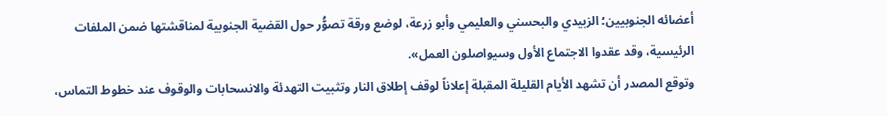أعضائه الجنوبيين؛ الزبيدي والبحسني والعليمي وأبو زرعة، لوضع ورقة تصوُّر حول القضية الجنوبية لمناقشتها ضمن الملفات الرئيسية، وقد عقدوا الاجتماع الأول وسيواصلون العمل».
وتوقع المصدر أن تشهد الأيام القليلة المقبلة إعلاناً لوقف إطلاق النار وتثبيت التهدئة والانسحابات والوقوف عند خطوط التماس،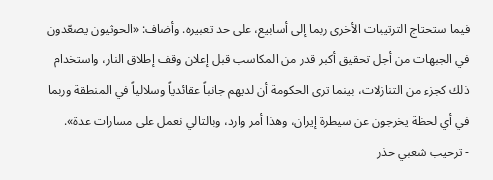فيما ستحتاج الترتيبات الأخرى ربما إلى أسابيع، على حد تعبيره. وأضاف: «الحوثيون يصعّدون في الجبهات من أجل تحقيق أكبر قدر من المكاسب قبل إعلان وقف إطلاق النار، واستخدام ذلك كجزء من التنازلات، بينما ترى الحكومة أن لديهم جانباً عقائدياً وسلالياً في المنطقة وربما في أي لحظة يخرجون عن سيطرة إيران، وهذا أمر وارد، وبالتالي نعمل على مسارات عدة».
- ترحيب شعبي حذر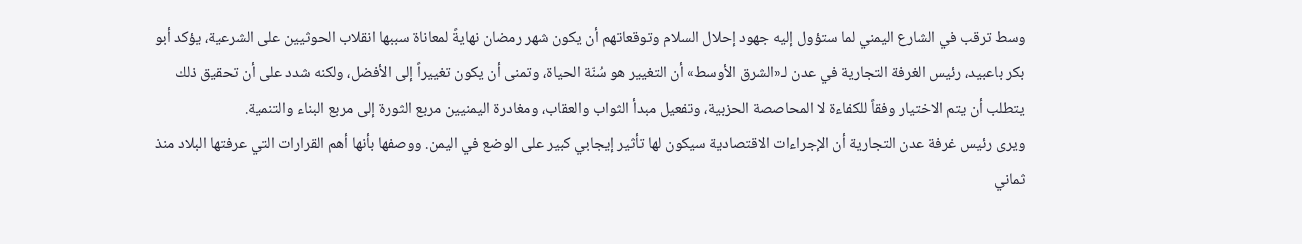وسط ترقب في الشارع اليمني لما ستؤول إليه جهود إحلال السلام وتوقعاتهم أن يكون شهر رمضان نهايةً لمعاناة سببها انقلاب الحوثيين على الشرعية، يؤكد أبو بكر باعبيد، رئيس الغرفة التجارية في عدن لـ«الشرق الأوسط» أن التغيير هو سُنّة الحياة، وتمنى أن يكون تغييراً إلى الأفضل، ولكنه شدد على أن تحقيق ذلك يتطلب أن يتم الاختيار وفقاً للكفاءة لا المحاصصة الحزبية، وتفعيل مبدأ الثواب والعقاب، ومغادرة اليمنيين مربع الثورة إلى مربع البناء والتنمية.
ويرى رئيس غرفة عدن التجارية أن الإجراءات الاقتصادية سيكون لها تأثير إيجابي كبير على الوضع في اليمن. ووصفها بأنها أهم القرارات التي عرفتها البلاد منذ ثماني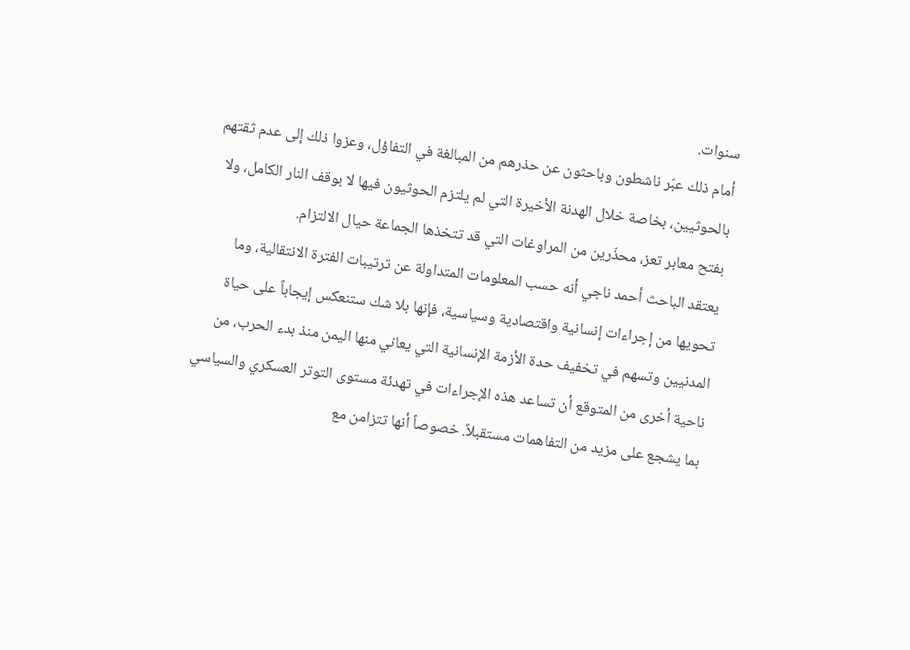سنوات.
أمام ذلك عبّر ناشطون وباحثون عن حذرهم من المبالغة في التفاؤل، وعزوا ذلك إلى عدم ثقتهم بالحوثيين، بخاصة خلال الهدنة الأخيرة التي لم يلتزم الحوثيون فيها لا بوقف النار الكامل، ولا بفتح معابر تعز، محذّرين من المراوغات التي قد تتخذها الجماعة حيال الالتزام.
يعتقد الباحث أحمد ناجي أنه حسب المعلومات المتداولة عن ترتيبات الفترة الانتقالية، وما تحويها من إجراءات إنسانية واقتصادية وسياسية، فإنها بلا شك ستنعكس إيجاباً على حياة المدنيين وتسهم في تخفيف حدة الأزمة الإنسانية التي يعاني منها اليمن منذ بدء الحرب، من ناحية أخرى من المتوقع أن تساعد هذه الإجراءات في تهدئة مستوى التوتر العسكري والسياسي بما يشجع على مزيد من التفاهمات مستقبلاً. خصوصاً أنها تتزامن مع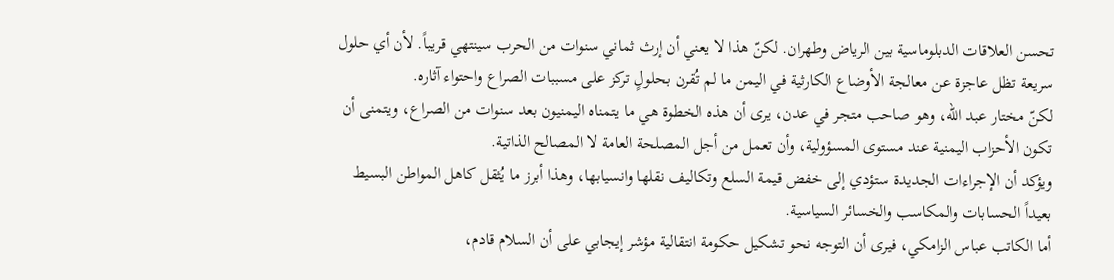تحسن العلاقات الدبلوماسية بين الرياض وطهران. لكنّ هذا لا يعني أن إرث ثماني سنوات من الحرب سينتهي قريباً. لأن أي حلول سريعة تظل عاجزة عن معالجة الأوضاع الكارثية في اليمن ما لم تُقرن بحلولٍ تركز على مسببات الصراع واحتواء آثاره.
لكنّ مختار عبد الله، وهو صاحب متجر في عدن، يرى أن هذه الخطوة هي ما يتمناه اليمنيون بعد سنوات من الصراع، ويتمنى أن تكون الأحزاب اليمنية عند مستوى المسؤولية، وأن تعمل من أجل المصلحة العامة لا المصالح الذاتية.
ويؤكد أن الإجراءات الجديدة ستؤدي إلى خفض قيمة السلع وتكاليف نقلها وانسيابها، وهذا أبرز ما يُثقل كاهل المواطن البسيط بعيداً الحسابات والمكاسب والخسائر السياسية.
أما الكاتب عباس الزامكي، فيرى أن التوجه نحو تشكيل حكومة انتقالية مؤشر إيجابي على أن السلام قادم،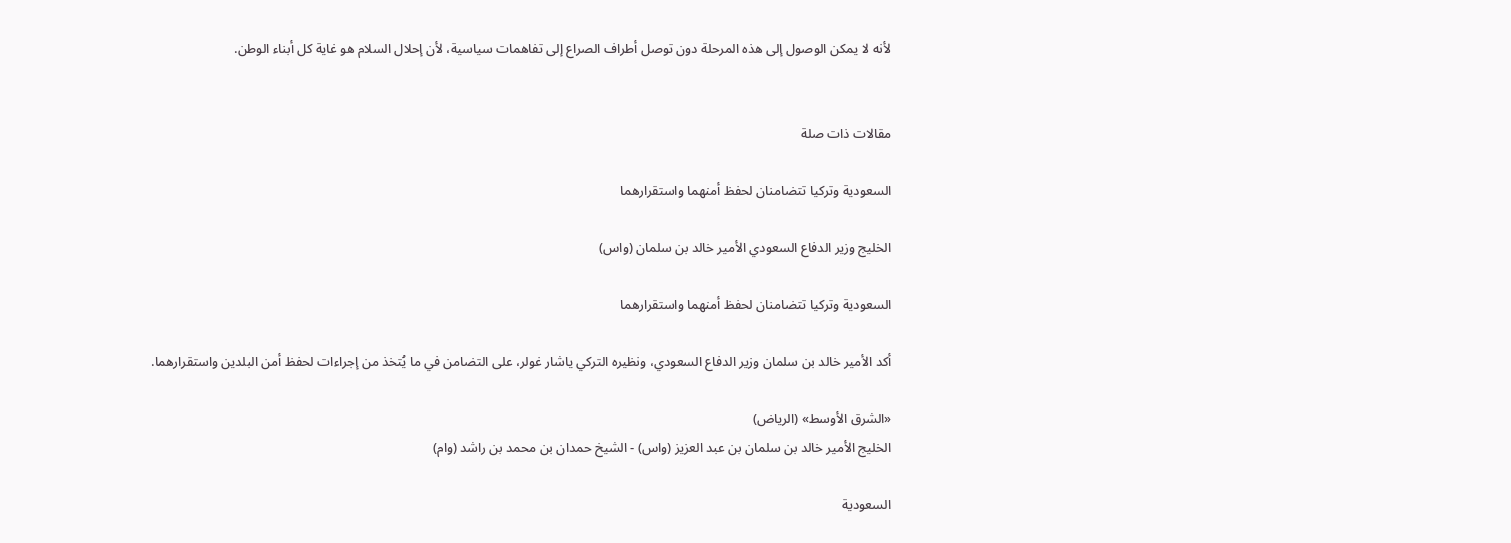لأنه لا يمكن الوصول إلى هذه المرحلة دون توصل أطراف الصراع إلى تفاهمات سياسية، لأن إحلال السلام هو غاية كل أبناء الوطن.


مقالات ذات صلة

السعودية وتركيا تتضامنان لحفظ أمنهما واستقرارهما

الخليج وزير الدفاع السعودي الأمير خالد بن سلمان (واس)

السعودية وتركيا تتضامنان لحفظ أمنهما واستقرارهما

أكد الأمير خالد بن سلمان وزير الدفاع السعودي، ونظيره التركي ياشار غولر، على التضامن في ما يُتخذ من إجراءات لحفظ أمن البلدين واستقرارهما.

«الشرق الأوسط» (الرياض)
الخليج الأمير خالد بن سلمان بن عبد العزيز (واس) - الشيخ حمدان بن محمد بن راشد (وام)

السعودية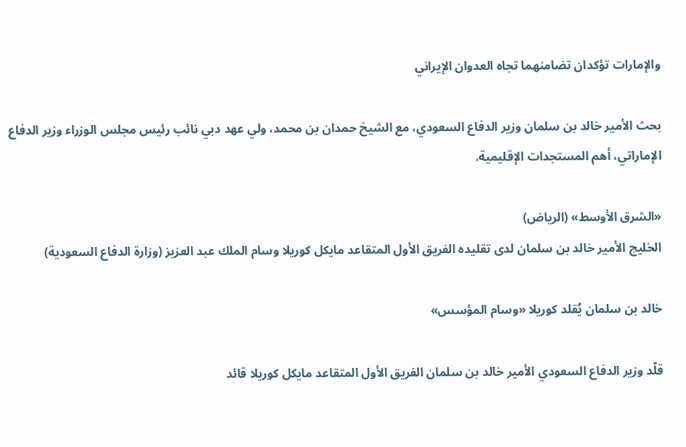والإمارات تؤكدان تضامنهما تجاه العدوان الإيراني

بحث الأمير خالد بن سلمان وزير الدفاع السعودي، مع الشيخ حمدان بن محمد، ولي عهد دبي نائب رئيس مجلس الوزراء وزير الدفاع الإماراتي، أهم المستجدات الإقليمية.

«الشرق الأوسط» (الرياض)
الخليج الأمير خالد بن سلمان لدى تقليده الفريق الأول المتقاعد مايكل كوريلا وسام الملك عبد العزيز (وزارة الدفاع السعودية)

خالد بن سلمان يُقلد كوريلا «وسام المؤسس»

قلّد وزير الدفاع السعودي الأمير خالد بن سلمان الفريق الأول المتقاعد مايكل كوريلا قائد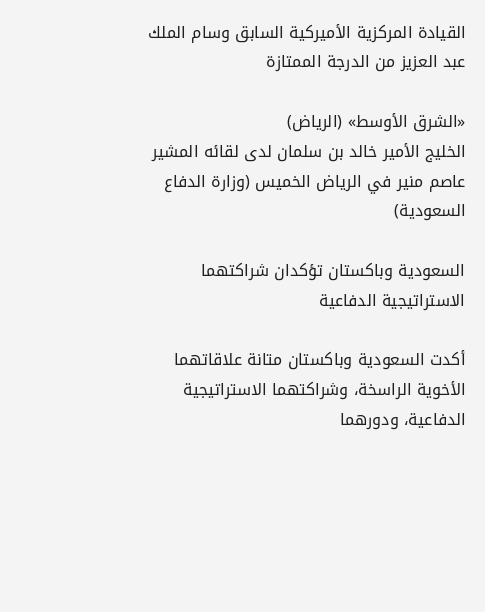القيادة المركزية الأميركية السابق وسام الملك عبد العزيز من الدرجة الممتازة

«الشرق الأوسط» (الرياض)
الخليج الأمير خالد بن سلمان لدى لقائه المشير عاصم منير في الرياض الخميس (وزارة الدفاع السعودية)

السعودية وباكستان تؤكدان شراكتهما الاستراتيجية الدفاعية

أكدت السعودية وباكستان متانة علاقاتهما الأخوية الراسخة، وشراكتهما الاستراتيجية الدفاعية، ودورهما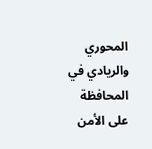المحوري والريادي في المحافظة على الأمن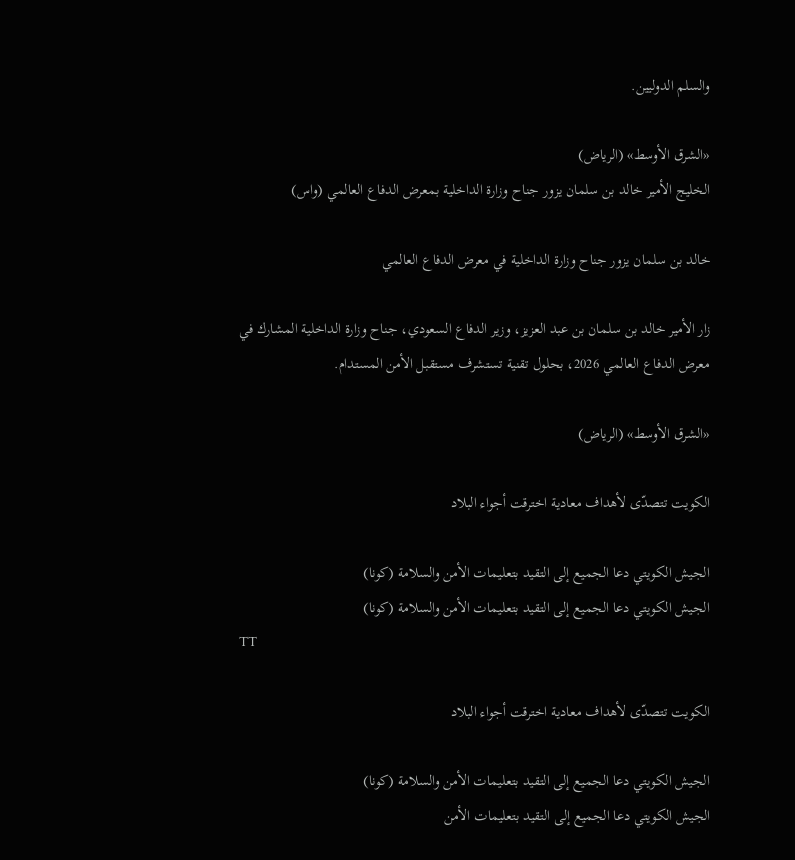والسلم الدوليين.

«الشرق الأوسط» (الرياض)
الخليج الأمير خالد بن سلمان يزور جناح وزارة الداخلية بمعرض الدفاع العالمي (واس)

خالد بن سلمان يزور جناح وزارة الداخلية في معرض الدفاع العالمي

زار الأمير خالد بن سلمان بن عبد العزيز، وزير الدفاع السعودي، جناح وزارة الداخلية المشارك في معرض الدفاع العالمي 2026، بحلول تقنية تستشرف مستقبل الأمن المستدام.

«الشرق الأوسط» (الرياض)

الكويت تتصدّى لأهداف معادية اخترقت أجواء البلاد

الجيش الكويتي دعا الجميع إلى التقيد بتعليمات الأمن والسلامة (كونا)
الجيش الكويتي دعا الجميع إلى التقيد بتعليمات الأمن والسلامة (كونا)
TT

الكويت تتصدّى لأهداف معادية اخترقت أجواء البلاد

الجيش الكويتي دعا الجميع إلى التقيد بتعليمات الأمن والسلامة (كونا)
الجيش الكويتي دعا الجميع إلى التقيد بتعليمات الأمن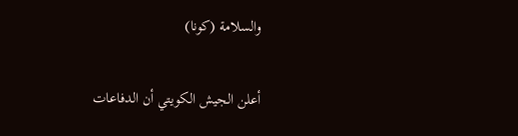والسلامة (كونا)

أعلن الجيش الكويتي أن الدفاعات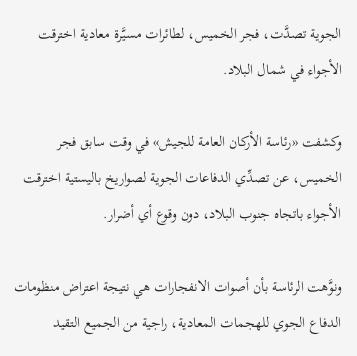الجوية تصدَّت، فجر الخميس، لطائرات مسيَّرة معادية اخترقت الأجواء في شمال البلاد.

وكشفت «رئاسة الأركان العامة للجيش» في وقت سابق فجر الخميس، عن تصدِّي الدفاعات الجوية لصواريخ باليستية اخترقت الأجواء باتجاه جنوب البلاد، دون وقوع أي أضرار.

ونوَّهت الرئاسة بأن أصوات الانفجارات هي نتيجة اعتراض منظومات الدفاع الجوي للهجمات المعادية، راجية من الجميع التقيد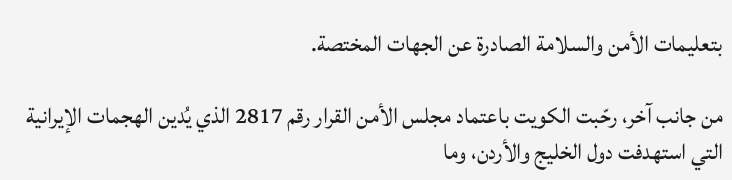بتعليمات الأمن والسلامة الصادرة عن الجهات المختصة.

من جانب آخر، رحّبت الكويت باعتماد مجلس الأمن القرار رقم 2817 الذي يُدين الهجمات الإيرانية التي استهدفت دول الخليج والأردن، وما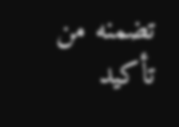تضمنه من تأكيد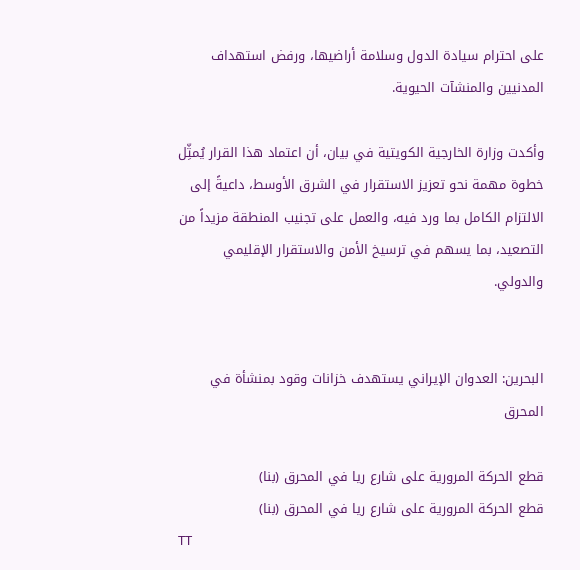على احترام سيادة الدول وسلامة أراضيها، ورفض استهداف المدنيين والمنشآت الحيوية.

وأكدت وزارة الخارجية الكويتية في بيان، أن اعتماد هذا القرار يُمثِّل خطوة مهمة نحو تعزيز الاستقرار في الشرق الأوسط، داعيةً إلى الالتزام الكامل بما ورد فيه، والعمل على تجنيب المنطقة مزيداً من التصعيد، بما يسهم في ترسيخ الأمن والاستقرار الإقليمي والدولي.


البحرين: العدوان الإيراني يستهدف خزانات وقود بمنشأة في المحرق

قطع الحركة المرورية على شارع ريا في المحرق (بنا)
قطع الحركة المرورية على شارع ريا في المحرق (بنا)
TT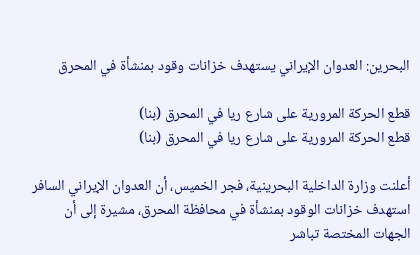البحرين: العدوان الإيراني يستهدف خزانات وقود بمنشأة في المحرق

قطع الحركة المرورية على شارع ريا في المحرق (بنا)
قطع الحركة المرورية على شارع ريا في المحرق (بنا)

أعلنت وزارة الداخلية البحرينية، فجر الخميس، أن العدوان الإيراني السافر استهدف خزانات الوقود بمنشأة في محافظة المحرق، مشيرة إلى أن الجهات المختصة تباشر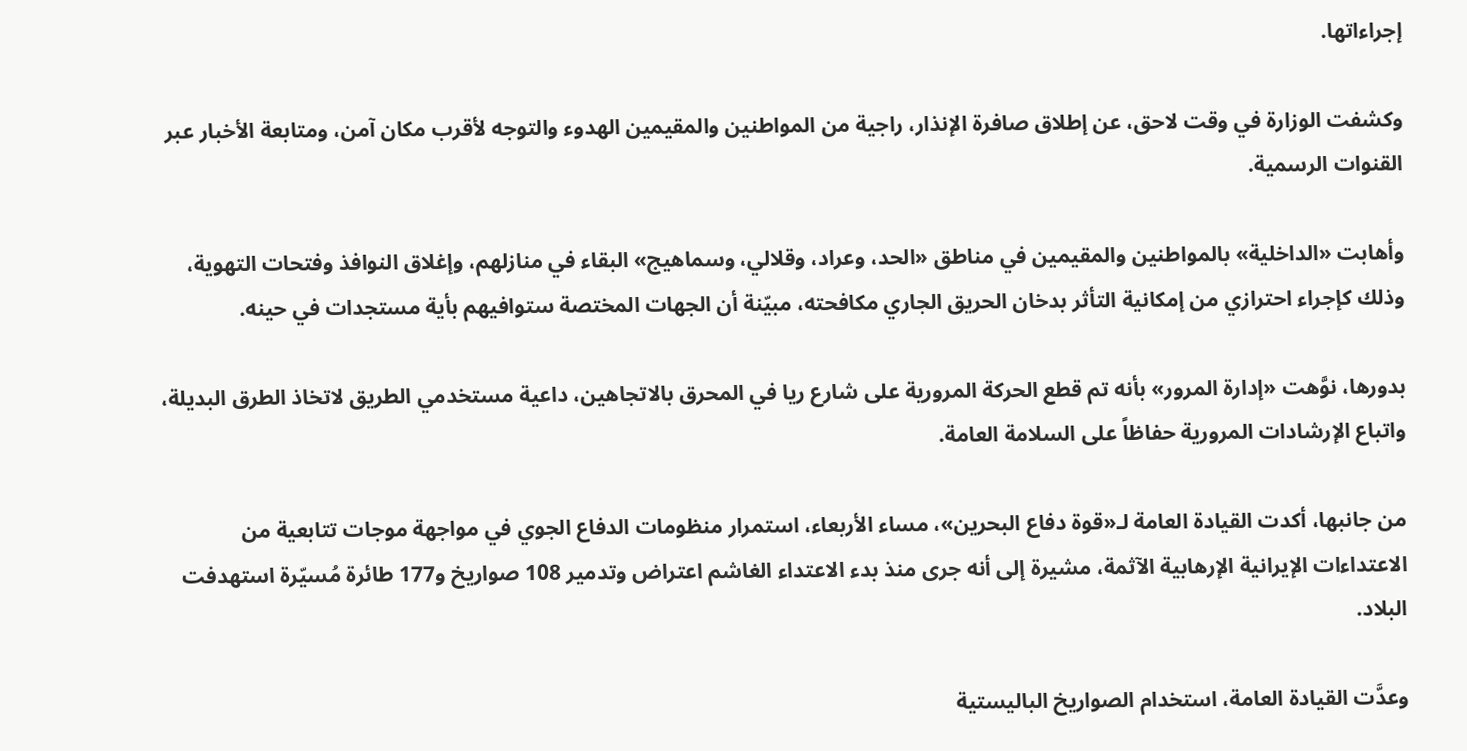إجراءاتها.

وكشفت الوزارة في وقت لاحق، عن إطلاق صافرة الإنذار، راجية من المواطنين والمقيمين الهدوء والتوجه لأقرب مكان آمن، ومتابعة الأخبار عبر القنوات الرسمية.

وأهابت «الداخلية» بالمواطنين والمقيمين في مناطق «الحد، وعراد، وقلالي، وسماهيج» البقاء في منازلهم، وإغلاق النوافذ وفتحات التهوية، وذلك كإجراء احترازي من إمكانية التأثر بدخان الحريق الجاري مكافحته، مبيّنة أن الجهات المختصة ستوافيهم بأية مستجدات في حينه.

بدورها، نوَّهت «إدارة المرور» بأنه تم قطع الحركة المرورية على شارع ريا في المحرق بالاتجاهين، داعية مستخدمي الطريق لاتخاذ الطرق البديلة، واتباع الإرشادات المرورية حفاظاً على السلامة العامة.

من جانبها، أكدت القيادة العامة لـ«قوة دفاع البحرين»، مساء الأربعاء، استمرار منظومات الدفاع الجوي في مواجهة موجات تتابعية من الاعتداءات الإيرانية الإرهابية الآثمة، مشيرة إلى أنه جرى منذ بدء الاعتداء الغاشم اعتراض وتدمير 108 صواريخ و177 طائرة مُسيّرة استهدفت البلاد.

وعدَّت القيادة العامة، استخدام الصواريخ الباليستية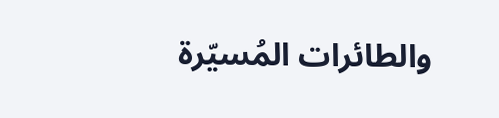والطائرات المُسيّرة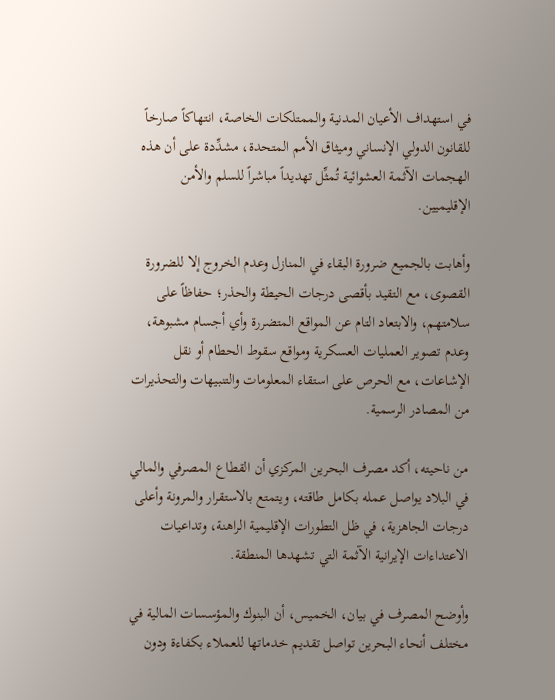في استهداف الأعيان المدنية والممتلكات الخاصة، انتهاكاً صارخاً للقانون الدولي الإنساني وميثاق الأمم المتحدة، مشدِّدة على أن هذه الهجمات الآثمة العشوائية تُمثِّل تهديداً مباشراً للسلم والأمن الإقليميين.

وأهابت بالجميع ضرورة البقاء في المنازل وعدم الخروج إلا للضرورة القصوى، مع التقيد بأقصى درجات الحيطة والحذر؛ حفاظاً على سلامتهم، والابتعاد التام عن المواقع المتضررة وأي أجسام مشبوهة، وعدم تصوير العمليات العسكرية ومواقع سقوط الحطام أو نقل الإشاعات، مع الحرص على استقاء المعلومات والتنبيهات والتحذيرات من المصادر الرسمية.

من ناحيته، أكد مصرف البحرين المركزي أن القطاع المصرفي والمالي في البلاد يواصل عمله بكامل طاقته، ويتمتع بالاستقرار والمرونة وأعلى درجات الجاهزية، في ظل التطورات الإقليمية الراهنة، وتداعيات الاعتداءات الإيرانية الآثمة التي تشهدها المنطقة.

وأوضح المصرف في بيان، الخميس، أن البنوك والمؤسسات المالية في مختلف أنحاء البحرين تواصل تقديم خدماتها للعملاء بكفاءة ودون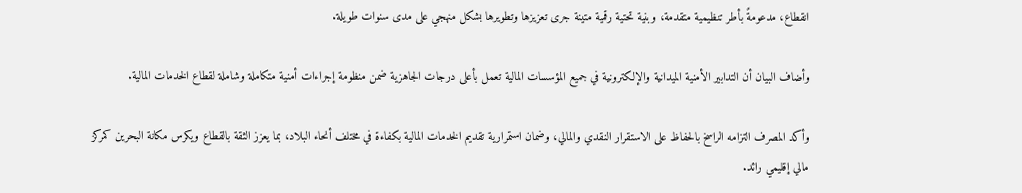انقطاع، مدعومةً بأطر تنظيمية متقدمة، وبنية تحتية رقمية متينة جرى تعزيزها وتطويرها بشكل منهجي على مدى سنوات طويلة.

وأضاف البيان أن التدابير الأمنية الميدانية والإلكترونية في جميع المؤسسات المالية تعمل بأعلى درجات الجاهزية ضمن منظومة إجراءات أمنية متكاملة وشاملة لقطاع الخدمات المالية.

وأكد المصرف التزامه الراسخ بالحفاظ على الاستقرار النقدي والمالي، وضمان استمرارية تقديم الخدمات المالية بكفاءة في مختلف أنحاء البلاد، بما يعزز الثقة بالقطاع ويكرس مكانة البحرين كمركز مالي إقليمي رائد.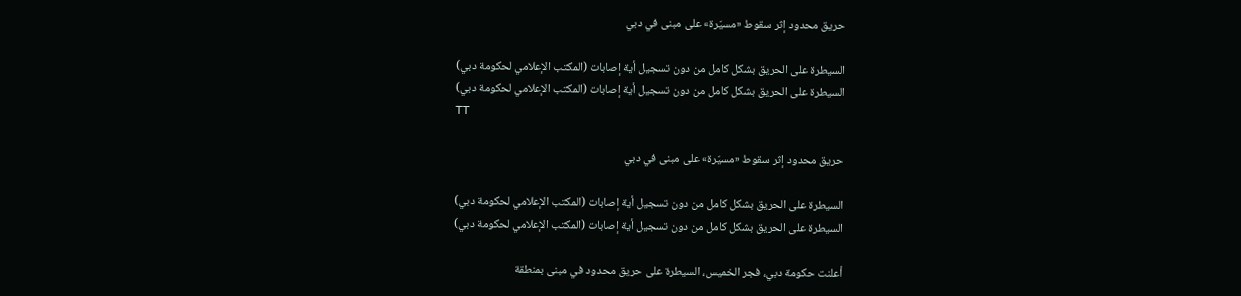حريق محدود إثر سقوط «مسيّرة» على مبنى في دبي

السيطرة على الحريق بشكل كامل من دون تسجيل أية إصابات (المكتب الإعلامي لحكومة دبي)
السيطرة على الحريق بشكل كامل من دون تسجيل أية إصابات (المكتب الإعلامي لحكومة دبي)
TT

حريق محدود إثر سقوط «مسيّرة» على مبنى في دبي

السيطرة على الحريق بشكل كامل من دون تسجيل أية إصابات (المكتب الإعلامي لحكومة دبي)
السيطرة على الحريق بشكل كامل من دون تسجيل أية إصابات (المكتب الإعلامي لحكومة دبي)

أعلنت حكومة دبي، فجر الخميس، السيطرة على حريق محدود في مبنى بمنطقة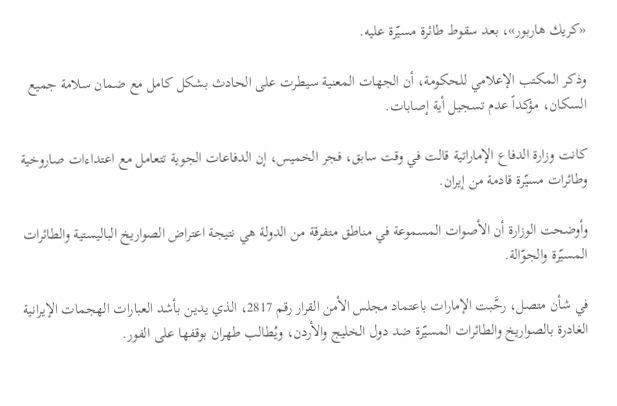«كريك هاربور»، بعد سقوط طائرة مسيّرة عليه.

وذكر المكتب الإعلامي للحكومة، أن الجهات المعنية سيطرت على الحادث بشكل كامل مع ضمان سلامة جميع السكان، مؤكداً عدم تسجيل أية إصابات.

كانت وزارة الدفاع الإماراتية قالت في وقت سابق، فجر الخميس، إن الدفاعات الجوية تتعامل مع اعتداءات صاروخية وطائرات مسيّرة قادمة من إيران.

وأوضحت الوزارة أن الأصوات المسموعة في مناطق متفرقة من الدولة هي نتيجة اعتراض الصواريخ الباليستية والطائرات المسيّرة والجوّالة.

في شأن متصل، رحَّبت الإمارات باعتماد مجلس الأمن القرار رقم 2817، الذي يدين بأشد العبارات الهجمات الإيرانية الغادرة بالصواريخ والطائرات المسيّرة ضد دول الخليج والأردن، ويُطالب طهران بوقفها على الفور.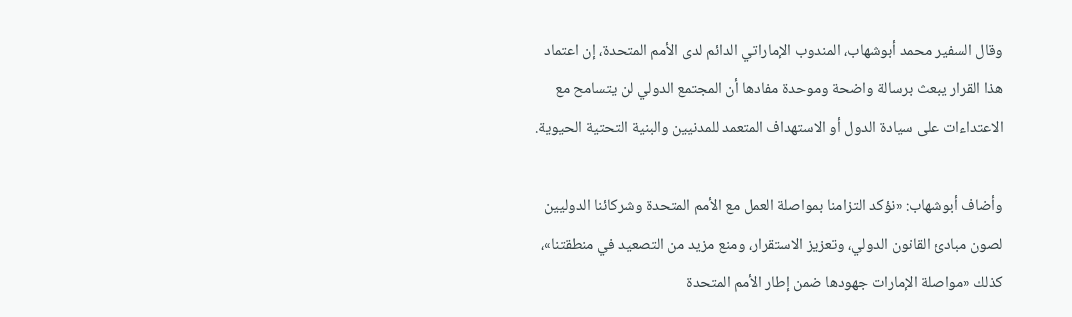وقال السفير محمد أبوشهاب، المندوب الإماراتي الدائم لدى الأمم المتحدة، إن اعتماد هذا القرار يبعث برسالة واضحة وموحدة مفادها أن المجتمع الدولي لن يتسامح مع الاعتداءات على سيادة الدول أو الاستهداف المتعمد للمدنيين والبنية التحتية الحيوية.

وأضاف أبوشهاب: «نؤكد التزامنا بمواصلة العمل مع الأمم المتحدة وشركائنا الدوليين لصون مبادئ القانون الدولي، وتعزيز الاستقرار، ومنع مزيد من التصعيد في منطقتنا»، كذلك «مواصلة الإمارات جهودها ضمن إطار الأمم المتحدة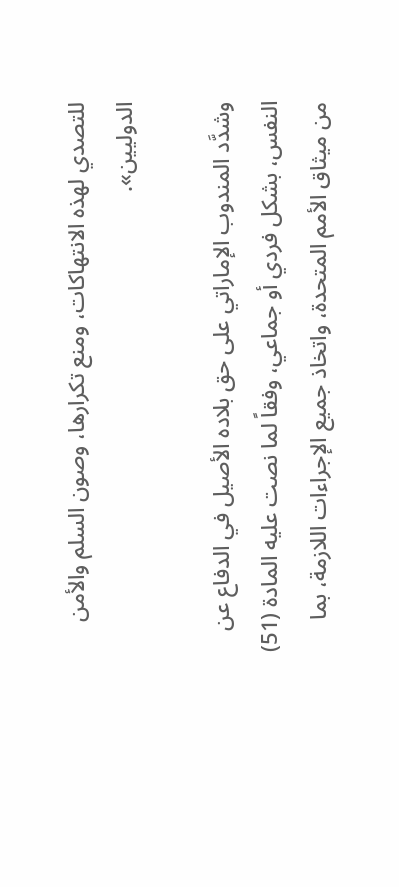للتصدي لهذه الانتهاكات، ومنع تكرارها، وصون السلم والأمن الدوليين».

وشدَّد المندوب الإماراتي على حق بلاده الأصيل في الدفاع عن النفس، بشكل فردي أو جماعي، وفقاً لما نصت عليه المادة (51) من ميثاق الأمم المتحدة، واتخاذ جميع الإجراءات اللازمة، بما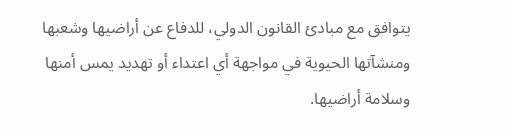يتوافق مع مبادئ القانون الدولي، للدفاع عن أراضيها وشعبها ومنشآتها الحيوية في مواجهة أي اعتداء أو تهديد يمس أمنها وسلامة أراضيها.